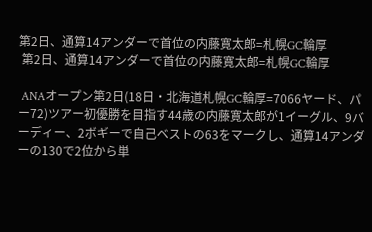第2日、通算14アンダーで首位の内藤寛太郎=札幌GC輪厚
 第2日、通算14アンダーで首位の内藤寛太郎=札幌GC輪厚

 ANAオープン第2日(18日・北海道札幌GC輪厚=7066ヤード、パー72)ツアー初優勝を目指す44歳の内藤寛太郎が1イーグル、9バーディー、2ボギーで自己ベストの63をマークし、通算14アンダーの130で2位から単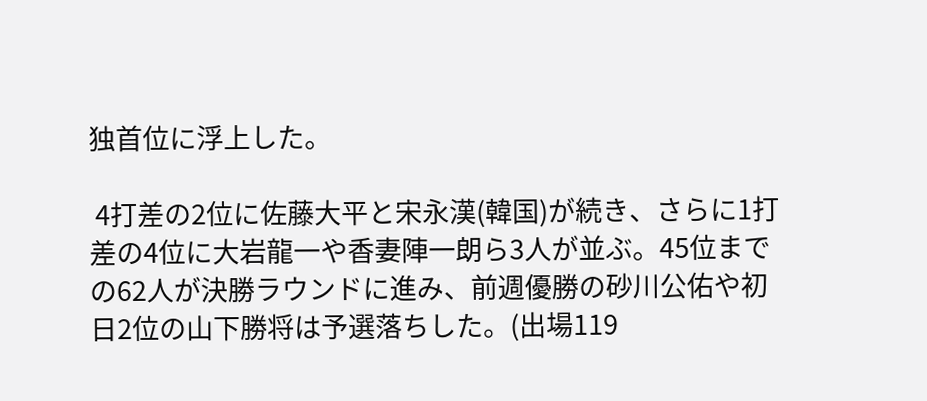独首位に浮上した。

 4打差の2位に佐藤大平と宋永漢(韓国)が続き、さらに1打差の4位に大岩龍一や香妻陣一朗ら3人が並ぶ。45位までの62人が決勝ラウンドに進み、前週優勝の砂川公佑や初日2位の山下勝将は予選落ちした。(出場119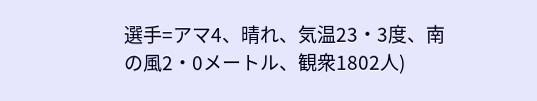選手=アマ4、晴れ、気温23・3度、南の風2・0メートル、観衆1802人)